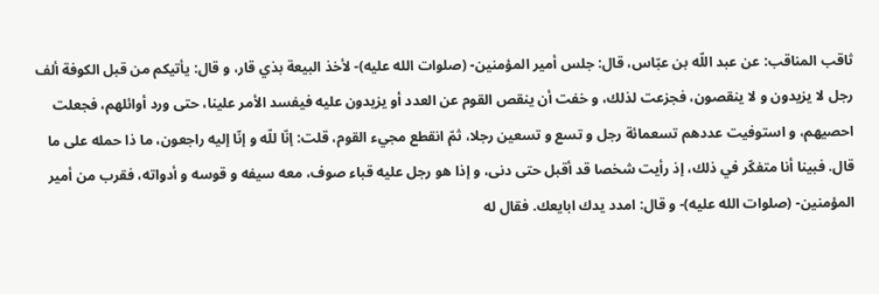ثاقب المناقب: عن عبد اللّه بن عبّاس، قال: جلس أمير المؤمنين- (صلوات الله عليه)- لأخذ البيعة بذي قار، و قال: يأتيكم من قبل الكوفة ألف رجل لا يزيدون و لا ينقصون، فجزعت لذلك، و خفت أن ينقص القوم عن العدد أو يزيدون عليه فيفسد الأمر علينا، حتى ورد أوائلهم، فجعلت احصيهم، و استوفيت عددهم تسعمائة رجل و تسع و تسعين رجلا، ثمّ انقطع مجيء القوم، قلت: إنّا للّه و إنّا إليه راجعون، ما ذا حمله على ما قال. فبينا أنا متفكّر في ذلك، إذ رأيت شخصا قد أقبل حتى دنى، و إذا هو رجل عليه قباء صوف، معه سيفه و قوسه و أدواته، فقرب من أمير المؤمنين- (صلوات الله عليه)- و قال: امدد يدك ابايعك. فقال له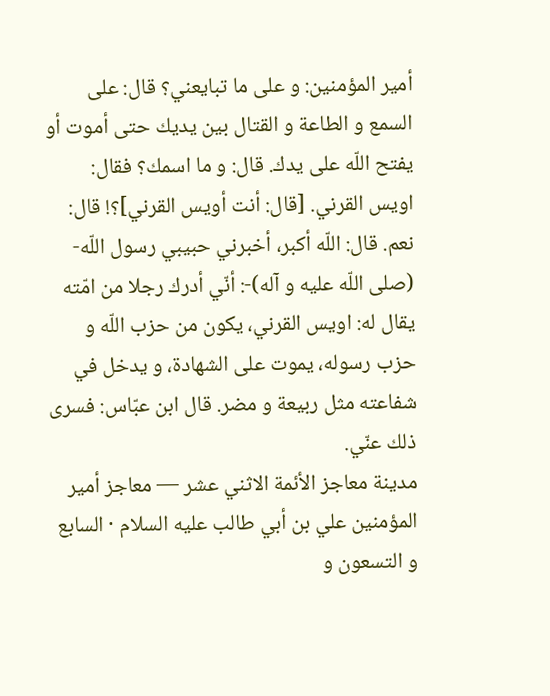أمير المؤمنين: و على ما تبايعني؟ قال: على السمع و الطاعة و القتال بين يديك حتى أموت أو يفتح اللّه على يدك. قال: و ما اسمك؟ فقال: اويس القرني. [قال: أنت أويس القرني]؟! قال: نعم. قال: اللّه أكبر، أخبرني حبيبي رسول اللّه- (صلى اللّه عليه و آله)-: أنّي أدرك رجلا من امّته يقال له: اويس القرني، يكون من حزب اللّه و حزب رسوله، يموت على الشهادة، و يدخل في شفاعته مثل ربيعة و مضر. قال ابن عبّاس: فسرى ذلك عنّي.
مدينة معاجز الأئمة الاثني عشر — معاجز أمير المؤمنين علي بن أبي طالب عليه السلام · السابع و التسعون و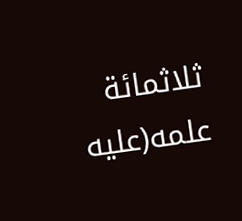ثلاثمائة علمه(عليه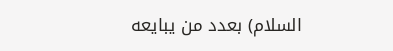السلام) بعدد من يبايعه